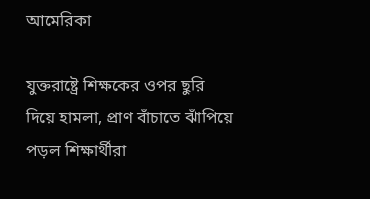আমেরিকা

যুক্তরাষ্ট্রে শিক্ষকের ওপর ছুরি দিয়ে হামলা, প্রাণ বাঁচাতে ঝাঁপিয়ে পড়ল শিক্ষার্থীরা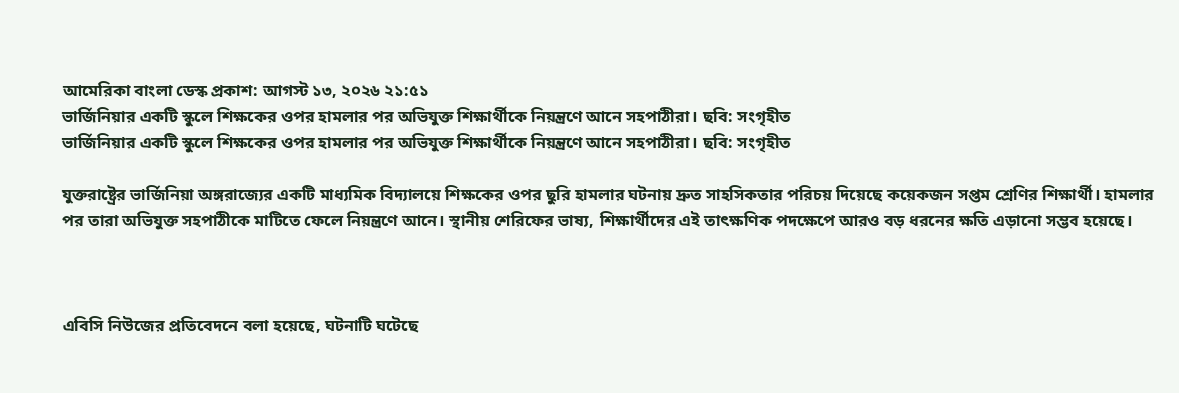আমেরিকা বাংলা ডেস্ক প্রকাশ: আগস্ট ১৩, ২০২৬ ২১:৫১
ভার্জিনিয়ার একটি স্কুলে শিক্ষকের ওপর হামলার পর অভিযুক্ত শিক্ষার্থীকে নিয়ন্ত্রণে আনে সহপাঠীরা। ছবি: সংগৃহীত
ভার্জিনিয়ার একটি স্কুলে শিক্ষকের ওপর হামলার পর অভিযুক্ত শিক্ষার্থীকে নিয়ন্ত্রণে আনে সহপাঠীরা। ছবি: সংগৃহীত

যুক্তরাষ্ট্রের ভার্জিনিয়া অঙ্গরাজ্যের একটি মাধ্যমিক বিদ্যালয়ে শিক্ষকের ওপর ছুরি হামলার ঘটনায় দ্রুত সাহসিকতার পরিচয় দিয়েছে কয়েকজন সপ্তম শ্রেণির শিক্ষার্থী। হামলার পর তারা অভিযুক্ত সহপাঠীকে মাটিতে ফেলে নিয়ন্ত্রণে আনে। স্থানীয় শেরিফের ভাষ্য, শিক্ষার্থীদের এই তাৎক্ষণিক পদক্ষেপে আরও বড় ধরনের ক্ষতি এড়ানো সম্ভব হয়েছে।



এবিসি নিউজের প্রতিবেদনে বলা হয়েছে, ঘটনাটি ঘটেছে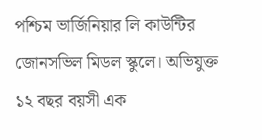পশ্চিম ভার্জিনিয়ার লি কাউন্টির জোনসভিল মিডল স্কুলে। অভিযুক্ত ১২ বছর বয়সী এক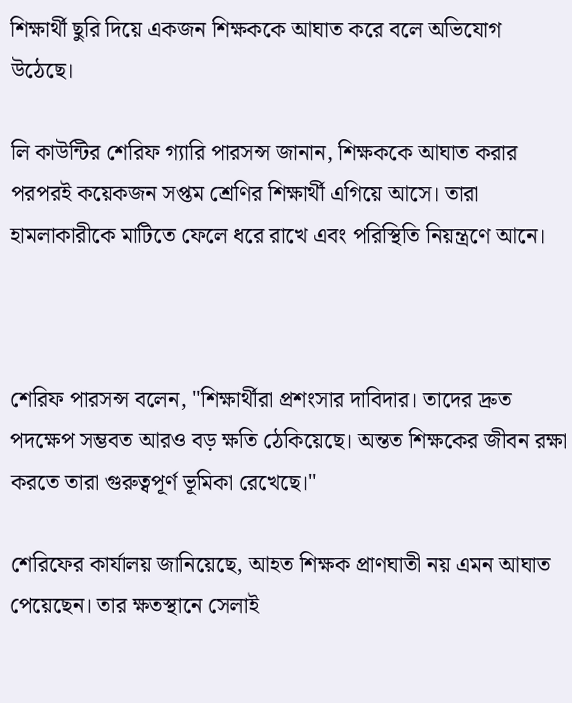শিক্ষার্থী ছুরি দিয়ে একজন শিক্ষককে আঘাত করে বলে অভিযোগ উঠেছে।

লি কাউন্টির শেরিফ গ্যারি পারসন্স জানান, শিক্ষককে আঘাত করার পরপরই কয়েকজন সপ্তম শ্রেণির শিক্ষার্থী এগিয়ে আসে। তারা হামলাকারীকে মাটিতে ফেলে ধরে রাখে এবং পরিস্থিতি নিয়ন্ত্রণে আনে।



শেরিফ পারসন্স বলেন, "শিক্ষার্থীরা প্রশংসার দাবিদার। তাদের দ্রুত পদক্ষেপ সম্ভবত আরও বড় ক্ষতি ঠেকিয়েছে। অন্তত শিক্ষকের জীবন রক্ষা করতে তারা গুরুত্বপূর্ণ ভূমিকা রেখেছে।"

শেরিফের কার্যালয় জানিয়েছে, আহত শিক্ষক প্রাণঘাতী নয় এমন আঘাত পেয়েছেন। তার ক্ষতস্থানে সেলাই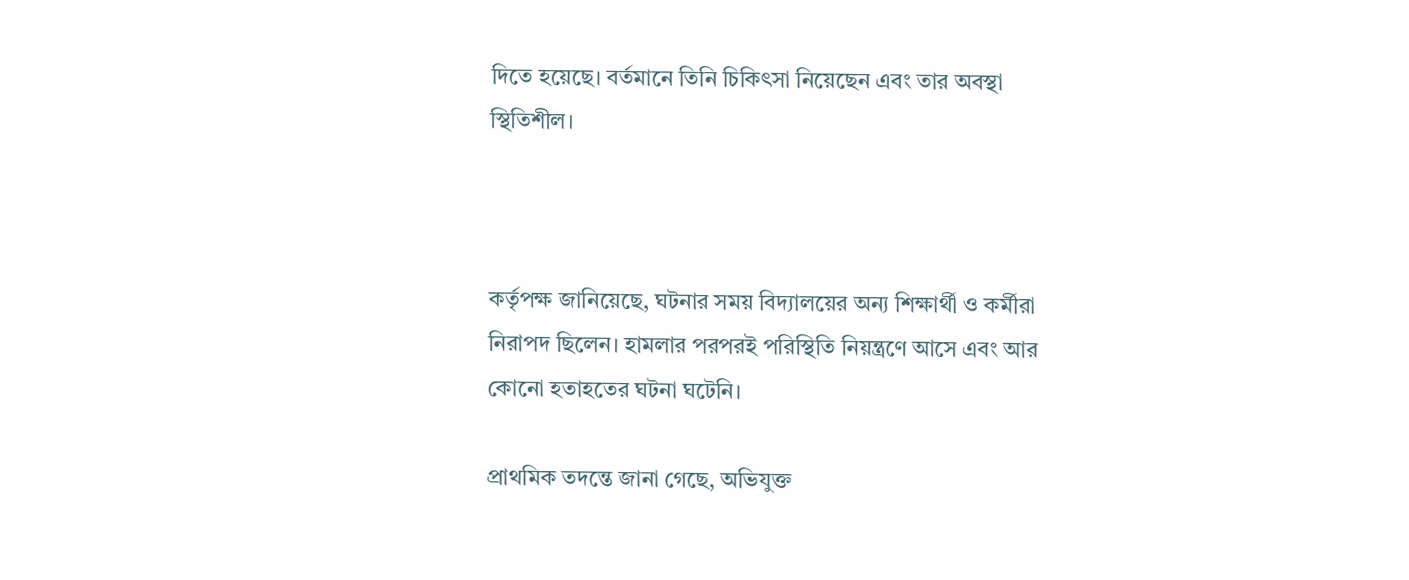দিতে হয়েছে। বর্তমানে তিনি চিকিৎসা নিয়েছেন এবং তার অবস্থা স্থিতিশীল।



কর্তৃপক্ষ জানিয়েছে, ঘটনার সময় বিদ্যালয়ের অন্য শিক্ষার্থী ও কর্মীরা নিরাপদ ছিলেন। হামলার পরপরই পরিস্থিতি নিয়ন্ত্রণে আসে এবং আর কোনো হতাহতের ঘটনা ঘটেনি।

প্রাথমিক তদন্তে জানা গেছে, অভিযুক্ত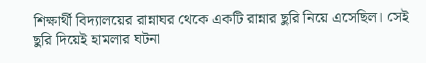শিক্ষার্থী বিদ্যালয়ের রান্নাঘর থেকে একটি রান্নার ছুরি নিয়ে এসেছিল। সেই ছুরি দিয়েই হামলার ঘটনা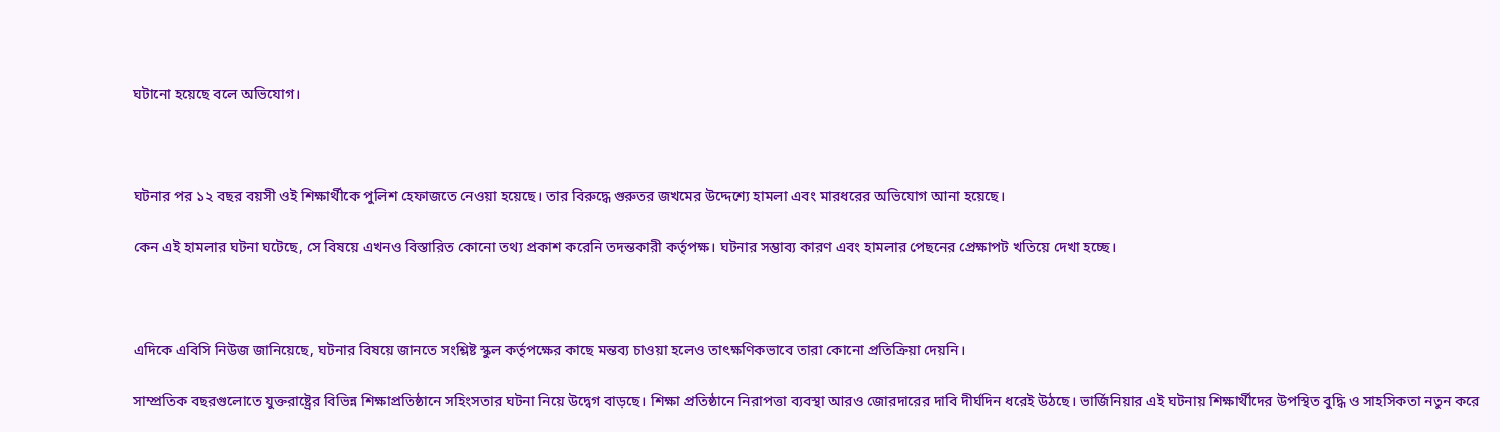ঘটানো হয়েছে বলে অভিযোগ।



ঘটনার পর ১২ বছর বয়সী ওই শিক্ষার্থীকে পুলিশ হেফাজতে নেওয়া হয়েছে। তার বিরুদ্ধে গুরুতর জখমের উদ্দেশ্যে হামলা এবং মারধরের অভিযোগ আনা হয়েছে।

কেন এই হামলার ঘটনা ঘটেছে, সে বিষয়ে এখনও বিস্তারিত কোনো তথ্য প্রকাশ করেনি তদন্তকারী কর্তৃপক্ষ। ঘটনার সম্ভাব্য কারণ এবং হামলার পেছনের প্রেক্ষাপট খতিয়ে দেখা হচ্ছে।



এদিকে এবিসি নিউজ জানিয়েছে, ঘটনার বিষয়ে জানতে সংশ্লিষ্ট স্কুল কর্তৃপক্ষের কাছে মন্তব্য চাওয়া হলেও তাৎক্ষণিকভাবে তারা কোনো প্রতিক্রিয়া দেয়নি।

সাম্প্রতিক বছরগুলোতে যুক্তরাষ্ট্রের বিভিন্ন শিক্ষাপ্রতিষ্ঠানে সহিংসতার ঘটনা নিয়ে উদ্বেগ বাড়ছে। শিক্ষা প্রতিষ্ঠানে নিরাপত্তা ব্যবস্থা আরও জোরদারের দাবি দীর্ঘদিন ধরেই উঠছে। ভার্জিনিয়ার এই ঘটনায় শিক্ষার্থীদের উপস্থিত বুদ্ধি ও সাহসিকতা নতুন করে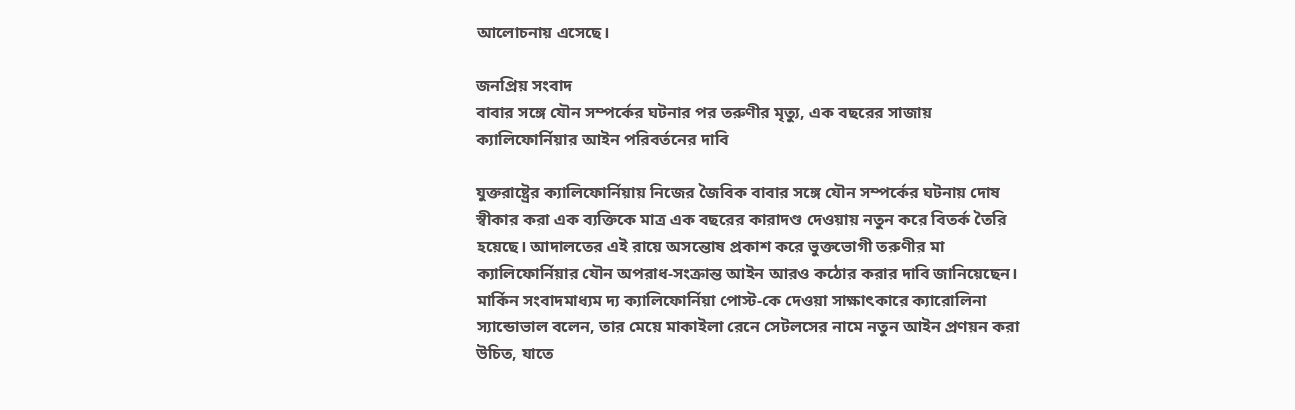আলোচনায় এসেছে।

জনপ্রিয় সংবাদ
বাবার সঙ্গে যৌন সম্পর্কের ঘটনার পর তরুণীর মৃত্যু, এক বছরের সাজায় ক্যালিফোর্নিয়ার আইন পরিবর্তনের দাবি

যুক্তরাষ্ট্রের ক্যালিফোর্নিয়ায় নিজের জৈবিক বাবার সঙ্গে যৌন সম্পর্কের ঘটনায় দোষ স্বীকার করা এক ব্যক্তিকে মাত্র এক বছরের কারাদণ্ড দেওয়ায় নতুন করে বিতর্ক তৈরি হয়েছে। আদালতের এই রায়ে অসন্তোষ প্রকাশ করে ভুক্তভোগী তরুণীর মা ক্যালিফোর্নিয়ার যৌন অপরাধ-সংক্রান্ত আইন আরও কঠোর করার দাবি জানিয়েছেন।   মার্কিন সংবাদমাধ্যম দ্য ক্যালিফোর্নিয়া পোস্ট-কে দেওয়া সাক্ষাৎকারে ক্যারোলিনা স্যান্ডোভাল বলেন, তার মেয়ে মাকাইলা রেনে সেটলসের নামে নতুন আইন প্রণয়ন করা উচিত, যাতে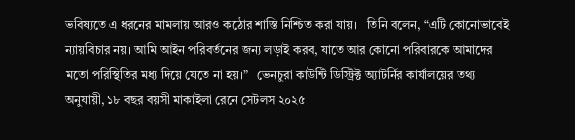ভবিষ্যতে এ ধরনের মামলায় আরও কঠোর শাস্তি নিশ্চিত করা যায়।   তিনি বলেন, “এটি কোনোভাবেই ন্যায়বিচার নয়। আমি আইন পরিবর্তনের জন্য লড়াই করব, যাতে আর কোনো পরিবারকে আমাদের মতো পরিস্থিতির মধ্য দিয়ে যেতে না হয়।”   ভেনচুরা কাউন্টি ডিস্ট্রিক্ট অ্যাটর্নির কার্যালয়ের তথ্য অনুযায়ী, ১৮ বছর বয়সী মাকাইলা রেনে সেটলস ২০২৫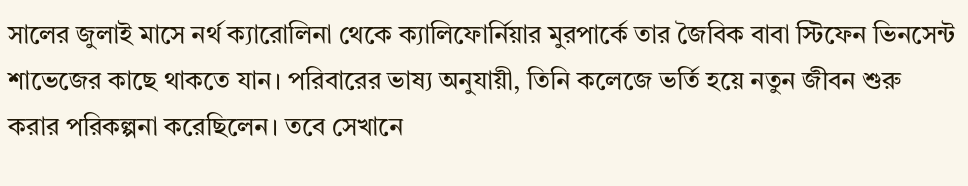সালের জুলাই মাসে নর্থ ক্যারোলিনা থেকে ক্যালিফোর্নিয়ার মুরপার্কে তার জৈবিক বাবা স্টিফেন ভিনসেন্ট শাভেজের কাছে থাকতে যান। পরিবারের ভাষ্য অনুযায়ী, তিনি কলেজে ভর্তি হয়ে নতুন জীবন শুরু করার পরিকল্পনা করেছিলেন। তবে সেখানে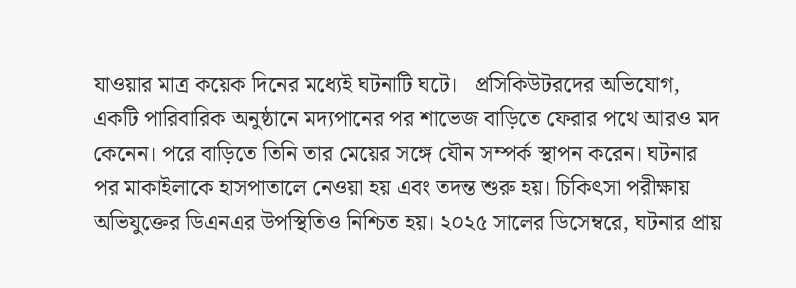যাওয়ার মাত্র কয়েক দিনের মধ্যেই ঘটনাটি ঘটে।   প্রসিকিউটরদের অভিযোগ, একটি পারিবারিক অনুষ্ঠানে মদ্যপানের পর শাভেজ বাড়িতে ফেরার পথে আরও মদ কেনেন। পরে বাড়িতে তিনি তার মেয়ের সঙ্গে যৌন সম্পর্ক স্থাপন করেন। ঘটনার পর মাকাইলাকে হাসপাতালে নেওয়া হয় এবং তদন্ত শুরু হয়। চিকিৎসা পরীক্ষায় অভিযুক্তের ডিএনএর উপস্থিতিও নিশ্চিত হয়। ২০২৫ সালের ডিসেম্বরে, ঘটনার প্রায়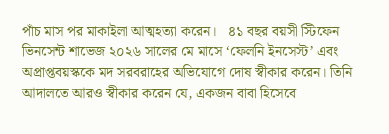পাঁচ মাস পর মাকাইলা আত্মহত্যা করেন।   ৪১ বছর বয়সী স্টিফেন ভিনসেন্ট শাভেজ ২০২৬ সালের মে মাসে ‘ফেলনি ইনসেস্ট’ এবং অপ্রাপ্তবয়স্ককে মদ সরবরাহের অভিযোগে দোষ স্বীকার করেন। তিনি আদালতে আরও স্বীকার করেন যে, একজন বাবা হিসেবে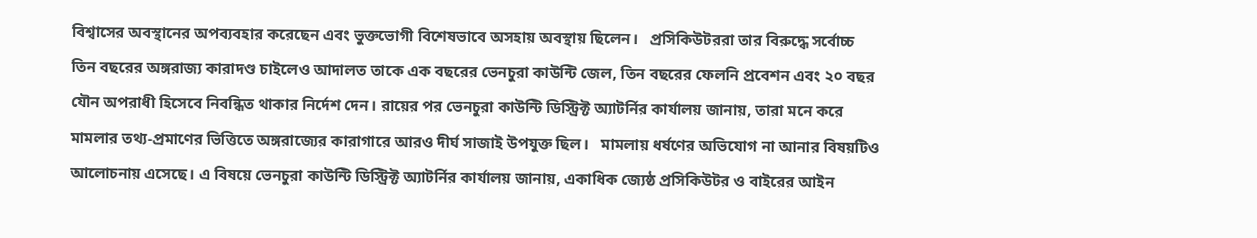বিশ্বাসের অবস্থানের অপব্যবহার করেছেন এবং ভুক্তভোগী বিশেষভাবে অসহায় অবস্থায় ছিলেন।   প্রসিকিউটররা তার বিরুদ্ধে সর্বোচ্চ তিন বছরের অঙ্গরাজ্য কারাদণ্ড চাইলেও আদালত তাকে এক বছরের ভেনচুরা কাউন্টি জেল, তিন বছরের ফেলনি প্রবেশন এবং ২০ বছর যৌন অপরাধী হিসেবে নিবন্ধিত থাকার নির্দেশ দেন। রায়ের পর ভেনচুরা কাউন্টি ডিস্ট্রিক্ট অ্যাটর্নির কার্যালয় জানায়, তারা মনে করে মামলার তথ্য-প্রমাণের ভিত্তিতে অঙ্গরাজ্যের কারাগারে আরও দীর্ঘ সাজাই উপযুক্ত ছিল।   মামলায় ধর্ষণের অভিযোগ না আনার বিষয়টিও আলোচনায় এসেছে। এ বিষয়ে ভেনচুরা কাউন্টি ডিস্ট্রিক্ট অ্যাটর্নির কার্যালয় জানায়, একাধিক জ্যেষ্ঠ প্রসিকিউটর ও বাইরের আইন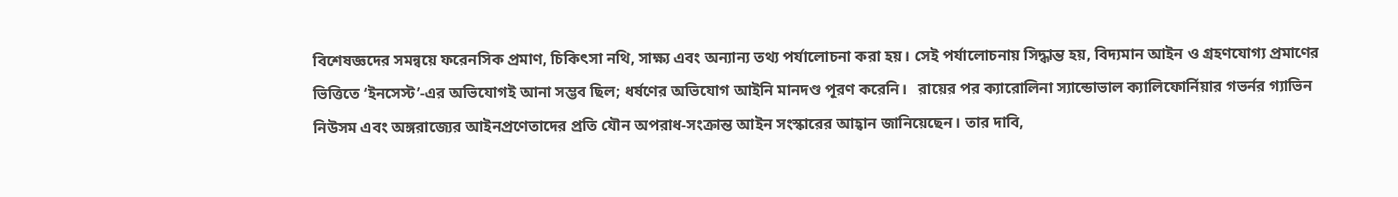বিশেষজ্ঞদের সমন্বয়ে ফরেনসিক প্রমাণ, চিকিৎসা নথি, সাক্ষ্য এবং অন্যান্য তথ্য পর্যালোচনা করা হয়। সেই পর্যালোচনায় সিদ্ধান্ত হয়, বিদ্যমান আইন ও গ্রহণযোগ্য প্রমাণের ভিত্তিতে ‘ইনসেস্ট’-এর অভিযোগই আনা সম্ভব ছিল; ধর্ষণের অভিযোগ আইনি মানদণ্ড পূরণ করেনি।   রায়ের পর ক্যারোলিনা স্যান্ডোভাল ক্যালিফোর্নিয়ার গভর্নর গ্যাভিন নিউসম এবং অঙ্গরাজ্যের আইনপ্রণেতাদের প্রতি যৌন অপরাধ-সংক্রান্ত আইন সংস্কারের আহ্বান জানিয়েছেন। তার দাবি,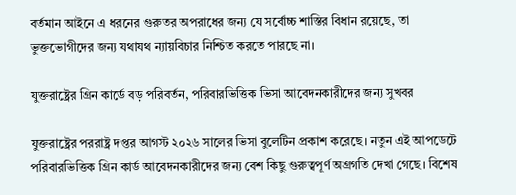বর্তমান আইনে এ ধরনের গুরুতর অপরাধের জন্য যে সর্বোচ্চ শাস্তির বিধান রয়েছে, তা ভুক্তভোগীদের জন্য যথাযথ ন্যায়বিচার নিশ্চিত করতে পারছে না।

যুক্তরাষ্ট্রের গ্রিন কার্ডে বড় পরিবর্তন, পরিবারভিত্তিক ভিসা আবেদনকারীদের জন্য সুখবর

যুক্তরাষ্ট্রের পররাষ্ট্র দপ্তর আগস্ট ২০২৬ সালের ভিসা বুলেটিন প্রকাশ করেছে। নতুন এই আপডেটে পরিবারভিত্তিক গ্রিন কার্ড আবেদনকারীদের জন্য বেশ কিছু গুরুত্বপূর্ণ অগ্রগতি দেখা গেছে। বিশেষ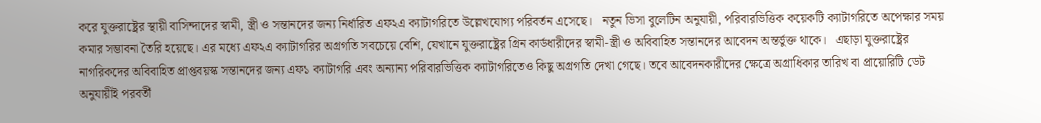করে যুক্তরাষ্ট্রের স্থায়ী বাসিন্দাদের স্বামী, স্ত্রী ও সন্তানদের জন্য নির্ধারিত এফ২এ ক্যাটাগরিতে উল্লেখযোগ্য পরিবর্তন এসেছে।   নতুন ভিসা বুলেটিন অনুযায়ী, পরিবারভিত্তিক কয়েকটি ক্যাটাগরিতে অপেক্ষার সময় কমার সম্ভাবনা তৈরি হয়েছে। এর মধ্যে এফ২এ ক্যাটাগরির অগ্রগতি সবচেয়ে বেশি, যেখানে যুক্তরাষ্ট্রের গ্রিন কার্ডধারীদের স্বামী-স্ত্রী ও অবিবাহিত সন্তানদের আবেদন অন্তর্ভুক্ত থাকে।   এছাড়া যুক্তরাষ্ট্রের নাগরিকদের অবিবাহিত প্রাপ্তবয়স্ক সন্তানদের জন্য এফ১ ক্যাটাগরি এবং অন্যান্য পরিবারভিত্তিক ক্যাটাগরিতেও কিছু অগ্রগতি দেখা গেছে। তবে আবেদনকারীদের ক্ষেত্রে অগ্রাধিকার তারিখ বা প্রায়োরিটি ডেট অনুযায়ীই পরবর্তী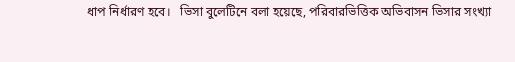ধাপ নির্ধারণ হবে।   ভিসা বুলেটিনে বলা হয়েছে, পরিবারভিত্তিক অভিবাসন ভিসার সংখ্যা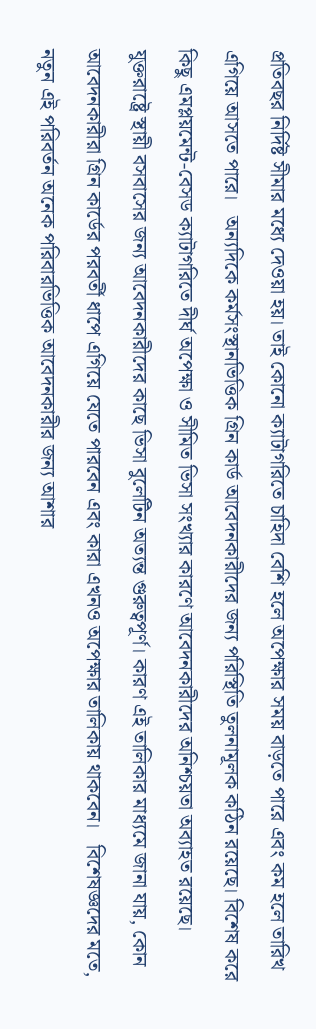প্রতিবছর নির্দিষ্ট সীমার মধ্যে দেওয়া হয়। তাই কোনো ক্যাটাগরিতে চাহিদা বেশি হলে অপেক্ষার সময় বাড়তে পারে এবং কম হলে তারিখ এগিয়ে আসতে পারে।   অন্যদিকে কর্মসংস্থানভিত্তিক গ্রিন কার্ড আবেদনকারীদের জন্য পরিস্থিতি তুলনামূলক কঠিন রয়েছে। বিশেষ করে কিছু এমপ্লয়মেন্ট-বেসড ক্যাটাগরিতে দীর্ঘ অপেক্ষা ও সীমিত ভিসা সংখ্যার কারণে আবেদনকারীদের অনিশ্চয়তা অব্যাহত রয়েছে।   যুক্তরাষ্ট্রে স্থায়ী বসবাসের জন্য আবেদনকারীদের কাছে ভিসা বুলেটিন অত্যন্ত গুরুত্বপূর্ণ। কারণ এই তালিকার মাধ্যমে জানা যায়, কোন আবেদনকারীরা গ্রিন কার্ডের পরবর্তী ধাপে এগিয়ে যেতে পারবেন এবং কারা এখনও অপেক্ষার তালিকায় থাকবেন।   বিশেষজ্ঞদের মতে, নতুন এই পরিবর্তন অনেক পরিবারভিত্তিক আবেদনকারীর জন্য আশার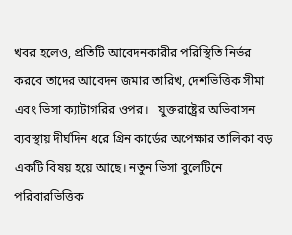খবর হলেও, প্রতিটি আবেদনকারীর পরিস্থিতি নির্ভর করবে তাদের আবেদন জমার তারিখ, দেশভিত্তিক সীমা এবং ভিসা ক্যাটাগরির ওপর।   যুক্তরাষ্ট্রের অভিবাসন ব্যবস্থায় দীর্ঘদিন ধরে গ্রিন কার্ডের অপেক্ষার তালিকা বড় একটি বিষয় হয়ে আছে। নতুন ভিসা বুলেটিনে পরিবারভিত্তিক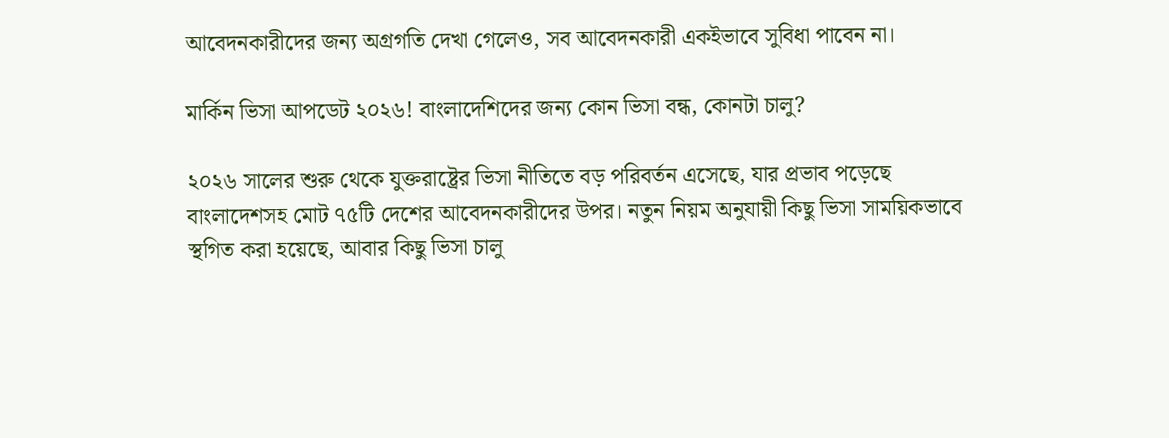আবেদনকারীদের জন্য অগ্রগতি দেখা গেলেও, সব আবেদনকারী একইভাবে সুবিধা পাবেন না।

মার্কিন ভিসা আপডেট ২০২৬! বাংলাদেশিদের জন্য কোন ভিসা বন্ধ, কোনটা চালু?

২০২৬ সালের শুরু থেকে যুক্তরাষ্ট্রের ভিসা নীতিতে বড় পরিবর্তন এসেছে, যার প্রভাব পড়েছে বাংলাদেশসহ মোট ৭৫টি দেশের আবেদনকারীদের উপর। নতুন নিয়ম অনুযায়ী কিছু ভিসা সাময়িকভাবে স্থগিত করা হয়েছে, আবার কিছু ভিসা চালু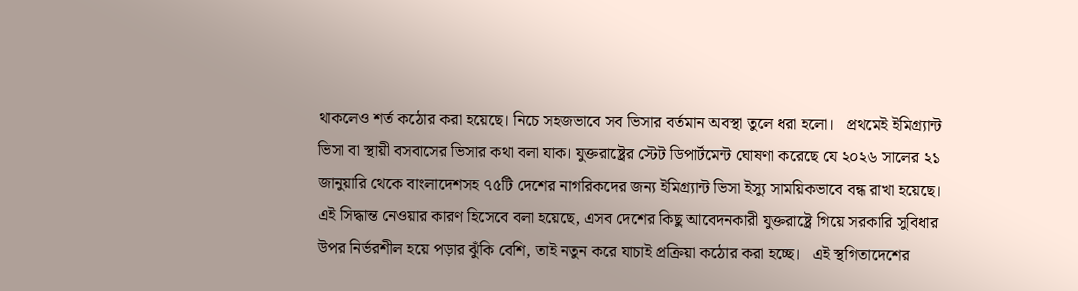থাকলেও শর্ত কঠোর করা হয়েছে। নিচে সহজভাবে সব ভিসার বর্তমান অবস্থা তুলে ধরা হলো।   প্রথমেই ইমিগ্র্যান্ট ভিসা বা স্থায়ী বসবাসের ভিসার কথা বলা যাক। যুক্তরাষ্ট্রের স্টেট ডিপার্টমেন্ট ঘোষণা করেছে যে ২০২৬ সালের ২১ জানুয়ারি থেকে বাংলাদেশসহ ৭৫টি দেশের নাগরিকদের জন্য ইমিগ্র্যান্ট ভিসা ইস্যু সাময়িকভাবে বন্ধ রাখা হয়েছে। এই সিদ্ধান্ত নেওয়ার কারণ হিসেবে বলা হয়েছে, এসব দেশের কিছু আবেদনকারী যুক্তরাষ্ট্রে গিয়ে সরকারি সুবিধার উপর নির্ভরশীল হয়ে পড়ার ঝুঁকি বেশি, তাই নতুন করে যাচাই প্রক্রিয়া কঠোর করা হচ্ছে।   এই স্থগিতাদেশের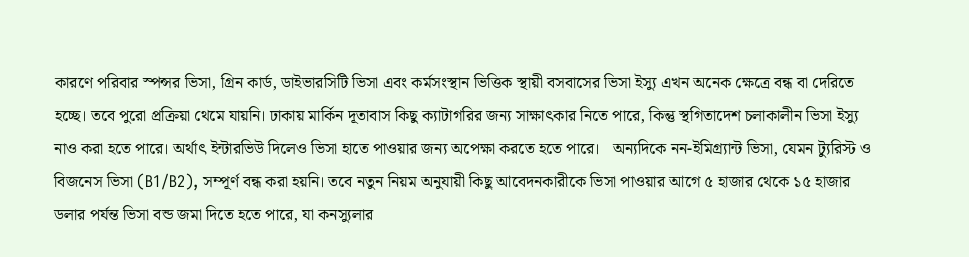কারণে পরিবার স্পন্সর ভিসা, গ্রিন কার্ড, ডাইভারসিটি ভিসা এবং কর্মসংস্থান ভিত্তিক স্থায়ী বসবাসের ভিসা ইস্যু এখন অনেক ক্ষেত্রে বন্ধ বা দেরিতে হচ্ছে। তবে পুরো প্রক্রিয়া থেমে যায়নি। ঢাকায় মার্কিন দূতাবাস কিছু ক্যাটাগরির জন্য সাক্ষাৎকার নিতে পারে, কিন্তু স্থগিতাদেশ চলাকালীন ভিসা ইস্যু নাও করা হতে পারে। অর্থাৎ ইন্টারভিউ দিলেও ভিসা হাতে পাওয়ার জন্য অপেক্ষা করতে হতে পারে।   অন্যদিকে নন-ইমিগ্র্যান্ট ভিসা, যেমন ট্যুরিস্ট ও বিজনেস ভিসা (B1/B2), সম্পূর্ণ বন্ধ করা হয়নি। তবে নতুন নিয়ম অনুযায়ী কিছু আবেদনকারীকে ভিসা পাওয়ার আগে ৫ হাজার থেকে ১৫ হাজার ডলার পর্যন্ত ভিসা বন্ড জমা দিতে হতে পারে, যা কনস্যুলার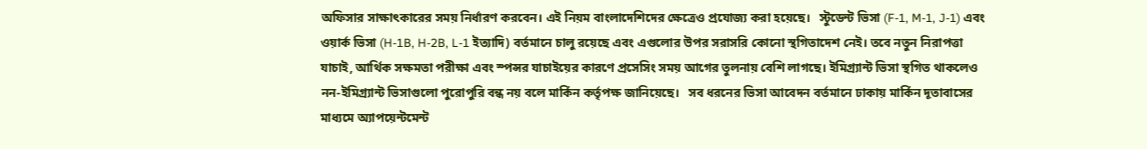অফিসার সাক্ষাৎকারের সময় নির্ধারণ করবেন। এই নিয়ম বাংলাদেশিদের ক্ষেত্রেও প্রযোজ্য করা হয়েছে।   স্টুডেন্ট ভিসা (F-1, M-1, J-1) এবং ওয়ার্ক ভিসা (H-1B, H-2B, L-1 ইত্যাদি) বর্তমানে চালু রয়েছে এবং এগুলোর উপর সরাসরি কোনো স্থগিতাদেশ নেই। তবে নতুন নিরাপত্তা যাচাই, আর্থিক সক্ষমতা পরীক্ষা এবং স্পন্সর যাচাইয়ের কারণে প্রসেসিং সময় আগের তুলনায় বেশি লাগছে। ইমিগ্র্যান্ট ভিসা স্থগিত থাকলেও নন-ইমিগ্র্যান্ট ভিসাগুলো পুরোপুরি বন্ধ নয় বলে মার্কিন কর্তৃপক্ষ জানিয়েছে।   সব ধরনের ভিসা আবেদন বর্তমানে ঢাকায় মার্কিন দূতাবাসের মাধ্যমে অ্যাপয়েন্টমেন্ট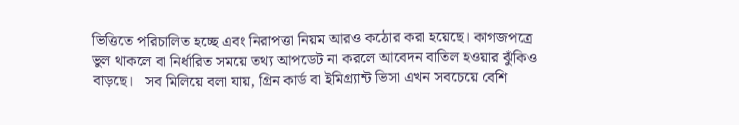ভিত্তিতে পরিচালিত হচ্ছে এবং নিরাপত্তা নিয়ম আরও কঠোর করা হয়েছে। কাগজপত্রে ভুল থাকলে বা নির্ধারিত সময়ে তথ্য আপডেট না করলে আবেদন বাতিল হওয়ার ঝুঁকিও বাড়ছে।   সব মিলিয়ে বলা যায়, গ্রিন কার্ড বা ইমিগ্র্যান্ট ভিসা এখন সবচেয়ে বেশি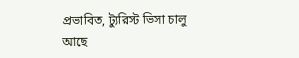প্রভাবিত, ট্যুরিস্ট ভিসা চালু আছে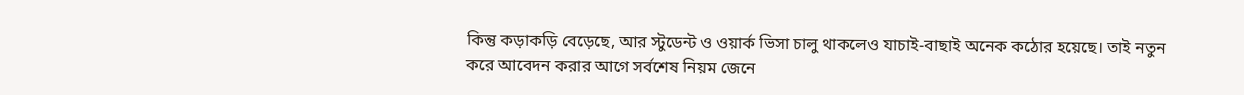কিন্তু কড়াকড়ি বেড়েছে, আর স্টুডেন্ট ও ওয়ার্ক ভিসা চালু থাকলেও যাচাই-বাছাই অনেক কঠোর হয়েছে। তাই নতুন করে আবেদন করার আগে সর্বশেষ নিয়ম জেনে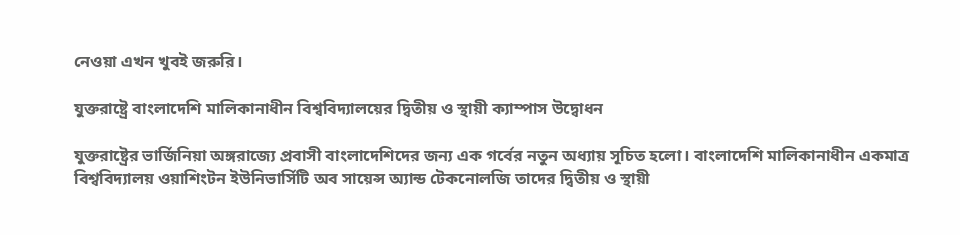নেওয়া এখন খুবই জরুরি।

যুক্তরাষ্ট্রে বাংলাদেশি মালিকানাধীন বিশ্ববিদ্যালয়ের দ্বিতীয় ও স্থায়ী ক্যাম্পাস উদ্বোধন

যুক্তরাষ্ট্রের ভার্জিনিয়া অঙ্গরাজ্যে প্রবাসী বাংলাদেশিদের জন্য এক গর্বের নতুন অধ্যায় সূচিত হলো। বাংলাদেশি মালিকানাধীন একমাত্র বিশ্ববিদ্যালয় ওয়াশিংটন ইউনিভার্সিটি অব সায়েন্স অ্যান্ড টেকনোলজি তাদের দ্বিতীয় ও স্থায়ী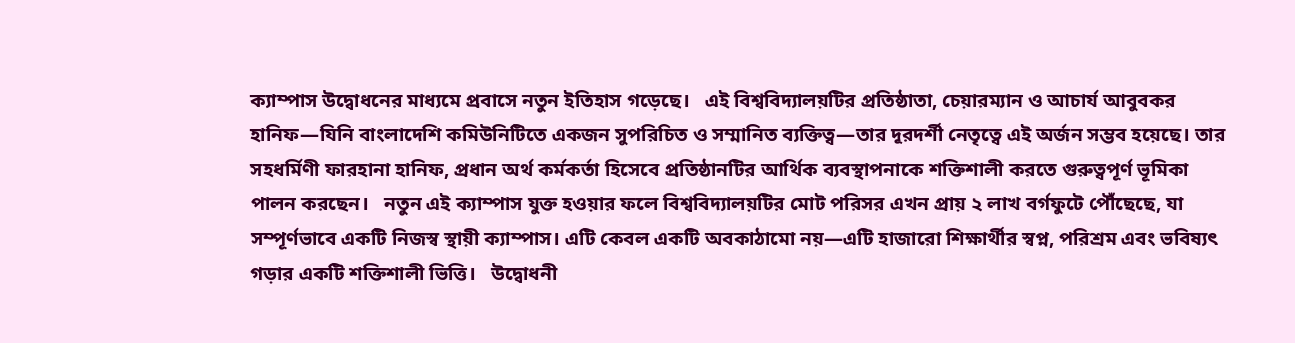ক্যাম্পাস উদ্বোধনের মাধ্যমে প্রবাসে নতুন ইতিহাস গড়েছে।   এই বিশ্ববিদ্যালয়টির প্রতিষ্ঠাতা, চেয়ারম্যান ও আচার্য আবুবকর হানিফ—যিনি বাংলাদেশি কমিউনিটিতে একজন সুপরিচিত ও সম্মানিত ব্যক্তিত্ব—তার দূরদর্শী নেতৃত্বে এই অর্জন সম্ভব হয়েছে। তার সহধর্মিণী ফারহানা হানিফ, প্রধান অর্থ কর্মকর্তা হিসেবে প্রতিষ্ঠানটির আর্থিক ব্যবস্থাপনাকে শক্তিশালী করতে গুরুত্বপূর্ণ ভূমিকা পালন করছেন।   নতুন এই ক্যাম্পাস যুক্ত হওয়ার ফলে বিশ্ববিদ্যালয়টির মোট পরিসর এখন প্রায় ২ লাখ বর্গফুটে পৌঁছেছে, যা সম্পূর্ণভাবে একটি নিজস্ব স্থায়ী ক্যাম্পাস। এটি কেবল একটি অবকাঠামো নয়—এটি হাজারো শিক্ষার্থীর স্বপ্ন, পরিশ্রম এবং ভবিষ্যৎ গড়ার একটি শক্তিশালী ভিত্তি।   উদ্বোধনী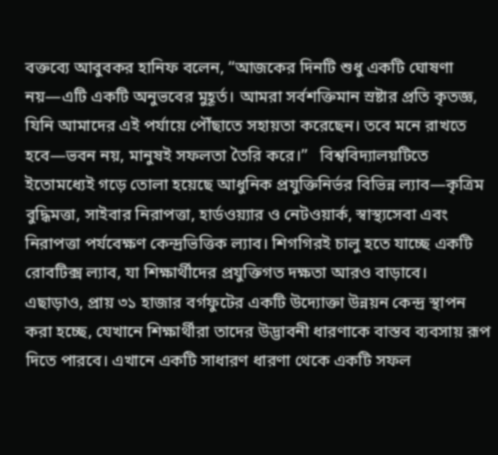বক্তব্যে আবুবকর হানিফ বলেন, “আজকের দিনটি শুধু একটি ঘোষণা নয়—এটি একটি অনুভবের মুহূর্ত। আমরা সর্বশক্তিমান স্রষ্টার প্রতি কৃতজ্ঞ, যিনি আমাদের এই পর্যায়ে পৌঁছাতে সহায়তা করেছেন। তবে মনে রাখতে হবে—ভবন নয়, মানুষই সফলতা তৈরি করে।”   বিশ্ববিদ্যালয়টিতে ইতোমধ্যেই গড়ে তোলা হয়েছে আধুনিক প্রযুক্তিনির্ভর বিভিন্ন ল্যাব—কৃত্রিম বুদ্ধিমত্তা, সাইবার নিরাপত্তা, হার্ডওয়্যার ও নেটওয়ার্ক, স্বাস্থ্যসেবা এবং নিরাপত্তা পর্যবেক্ষণ কেন্দ্রভিত্তিক ল্যাব। শিগগিরই চালু হতে যাচ্ছে একটি রোবটিক্স ল্যাব, যা শিক্ষার্থীদের প্রযুক্তিগত দক্ষতা আরও বাড়াবে।   এছাড়াও, প্রায় ৩১ হাজার বর্গফুটের একটি উদ্যোক্তা উন্নয়ন কেন্দ্র স্থাপন করা হচ্ছে, যেখানে শিক্ষার্থীরা তাদের উদ্ভাবনী ধারণাকে বাস্তব ব্যবসায় রূপ দিতে পারবে। এখানে একটি সাধারণ ধারণা থেকে একটি সফল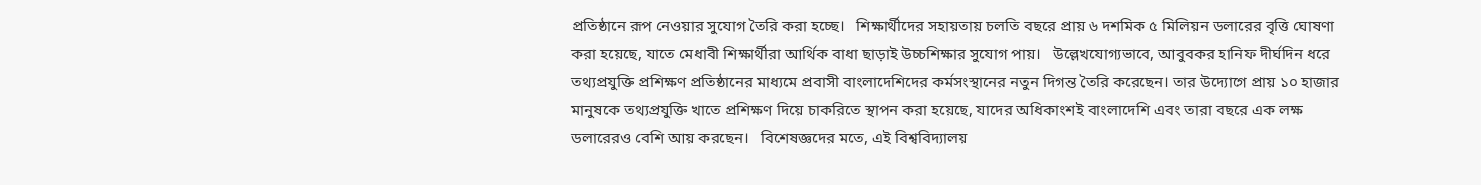প্রতিষ্ঠানে রূপ নেওয়ার সুযোগ তৈরি করা হচ্ছে।   শিক্ষার্থীদের সহায়তায় চলতি বছরে প্রায় ৬ দশমিক ৫ মিলিয়ন ডলারের বৃত্তি ঘোষণা করা হয়েছে, যাতে মেধাবী শিক্ষার্থীরা আর্থিক বাধা ছাড়াই উচ্চশিক্ষার সুযোগ পায়।   উল্লেখযোগ্যভাবে, আবুবকর হানিফ দীর্ঘদিন ধরে তথ্যপ্রযুক্তি প্রশিক্ষণ প্রতিষ্ঠানের মাধ্যমে প্রবাসী বাংলাদেশিদের কর্মসংস্থানের নতুন দিগন্ত তৈরি করেছেন। তার উদ্যোগে প্রায় ১০ হাজার মানুষকে তথ্যপ্রযুক্তি খাতে প্রশিক্ষণ দিয়ে চাকরিতে স্থাপন করা হয়েছে, যাদের অধিকাংশই বাংলাদেশি এবং তারা বছরে এক লক্ষ ডলারেরও বেশি আয় করছেন।   বিশেষজ্ঞদের মতে, এই বিশ্ববিদ্যালয়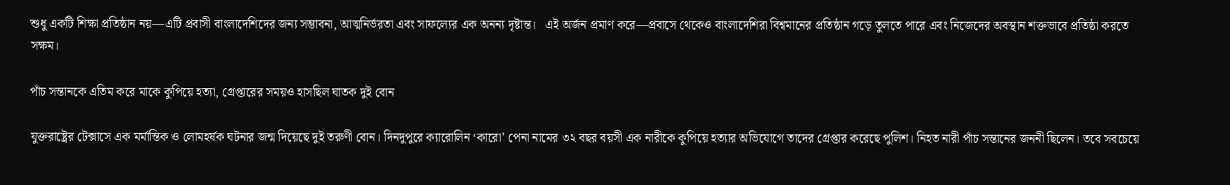শুধু একটি শিক্ষা প্রতিষ্ঠান নয়—এটি প্রবাসী বাংলাদেশিদের জন্য সম্ভাবনা, আত্মনির্ভরতা এবং সাফল্যের এক অনন্য দৃষ্টান্ত।   এই অর্জন প্রমাণ করে—প্রবাসে থেকেও বাংলাদেশিরা বিশ্বমানের প্রতিষ্ঠান গড়ে তুলতে পারে এবং নিজেদের অবস্থান শক্তভাবে প্রতিষ্ঠা করতে সক্ষম।

পাঁচ সন্তানকে এতিম করে মাকে কুপিয়ে হত্যা, গ্রেপ্তারের সময়ও হাসছিল ঘাতক দুই বোন

যুক্তরাষ্ট্রের টেক্সাসে এক মর্মান্তিক ও লোমহর্ষক ঘটনার জন্ম দিয়েছে দুই তরুণী বোন। দিনদুপুরে ক্যারোলিন ‘কারো’ পেনা নামের ৩২ বছর বয়সী এক নারীকে কুপিয়ে হত্যার অভিযোগে তাদের গ্রেপ্তার করেছে পুলিশ। নিহত নারী পাঁচ সন্তানের জননী ছিলেন। তবে সবচেয়ে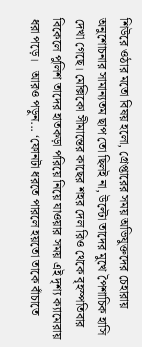শিউরে ওঠার মতো বিষয় হলো, গ্রেপ্তারের সময় অভিযুক্তদের চেহারায় অনুশোচনার সামান্যতম ছাপ তো ছিলই না, উল্টো তাদের মুখে পৈশাচিক হাসি দেখা গেছে। মেক্সিকো সীমান্তের কাছের শহর দেল রিও থেকে বৃহস্পতিবার বিকেলে পুলিশ তাদের হাতকড়া পরিয়ে নিয়ে যাওয়ার সময় এই দৃশ্য ক্যামেরায় ধরা পড়ে।   আরও পড়ুন... ‘ফোনটা ধরতে পারলে হয়তো তাকে বাঁচাতে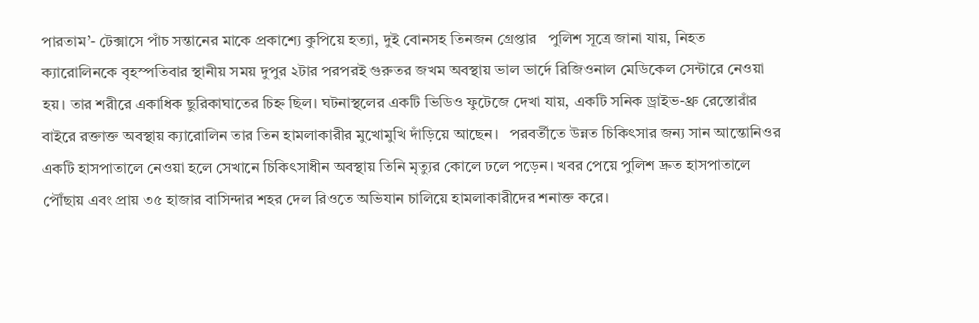পারতাম’- টেক্সাসে পাঁচ সন্তানের মাকে প্রকাশ্যে কুপিয়ে হত্যা, দুই বোনসহ তিনজন গ্রেপ্তার   পুলিশ সূত্রে জানা যায়, নিহত ক্যারোলিনকে বৃহস্পতিবার স্থানীয় সময় দুপুর ২টার পরপরই গুরুতর জখম অবস্থায় ভাল ভার্দে রিজিওনাল মেডিকেল সেন্টারে নেওয়া হয়। তার শরীরে একাধিক ছুরিকাঘাতের চিহ্ন ছিল। ঘটনাস্থলের একটি ভিডিও ফুটেজে দেখা যায়, একটি সনিক ড্রাইভ-থ্রু রেস্তোরাঁর বাইরে রক্তাক্ত অবস্থায় ক্যারোলিন তার তিন হামলাকারীর মুখোমুখি দাঁড়িয়ে আছেন।   পরবর্তীতে উন্নত চিকিৎসার জন্য সান আন্তোনিওর একটি হাসপাতালে নেওয়া হলে সেখানে চিকিৎসাধীন অবস্থায় তিনি মৃত্যুর কোলে ঢলে পড়েন। খবর পেয়ে পুলিশ দ্রুত হাসপাতালে পৌঁছায় এবং প্রায় ৩৫ হাজার বাসিন্দার শহর দেল রিওতে অভিযান চালিয়ে হামলাকারীদের শনাক্ত করে।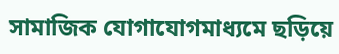সামাজিক যোগাযোগমাধ্যমে ছড়িয়ে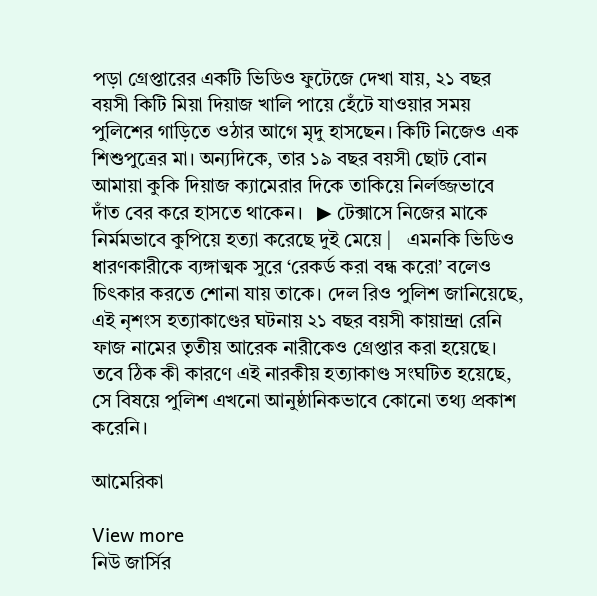পড়া গ্রেপ্তারের একটি ভিডিও ফুটেজে দেখা যায়, ২১ বছর বয়সী কিটি মিয়া দিয়াজ খালি পায়ে হেঁটে যাওয়ার সময় পুলিশের গাড়িতে ওঠার আগে মৃদু হাসছেন। কিটি নিজেও এক শিশুপুত্রের মা। অন্যদিকে, তার ১৯ বছর বয়সী ছোট বোন আমায়া কুকি দিয়াজ ক্যামেরার দিকে তাকিয়ে নির্লজ্জভাবে দাঁত বের করে হাসতে থাকেন।   ▶ টেক্সাসে নিজের মাকে নির্মমভাবে কুপিয়ে হত্যা করেছে দুই মেয়ে |   এমনকি ভিডিও ধারণকারীকে ব্যঙ্গাত্মক সুরে ‘রেকর্ড করা বন্ধ করো’ বলেও চিৎকার করতে শোনা যায় তাকে। দেল রিও পুলিশ জানিয়েছে, এই নৃশংস হত্যাকাণ্ডের ঘটনায় ২১ বছর বয়সী কায়ান্দ্রা রেনি ফাজ নামের তৃতীয় আরেক নারীকেও গ্রেপ্তার করা হয়েছে। তবে ঠিক কী কারণে এই নারকীয় হত্যাকাণ্ড সংঘটিত হয়েছে, সে বিষয়ে পুলিশ এখনো আনুষ্ঠানিকভাবে কোনো তথ্য প্রকাশ করেনি।

আমেরিকা

View more
নিউ জার্সির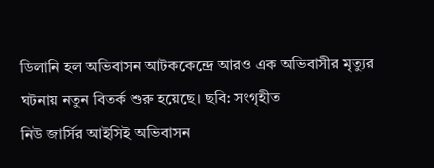ডিলানি হল অভিবাসন আটককেন্দ্রে আরও এক অভিবাসীর মৃত্যুর ঘটনায় নতুন বিতর্ক শুরু হয়েছে। ছবি: সংগৃহীত
নিউ জার্সির আইসিই অভিবাসন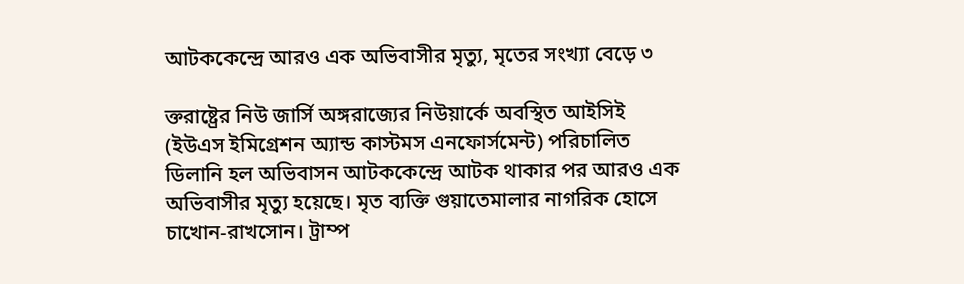আটককেন্দ্রে আরও এক অভিবাসীর মৃত্যু, মৃতের সংখ্যা বেড়ে ৩

ক্তরাষ্ট্রের নিউ জার্সি অঙ্গরাজ্যের নিউয়ার্কে অবস্থিত আইসিই (ইউএস ইমিগ্রেশন অ্যান্ড কাস্টমস এনফোর্সমেন্ট) পরিচালিত ডিলানি হল অভিবাসন আটককেন্দ্রে আটক থাকার পর আরও এক অভিবাসীর মৃত্যু হয়েছে। মৃত ব্যক্তি গুয়াতেমালার নাগরিক হোসে চাখোন-রাখসোন। ট্রাম্প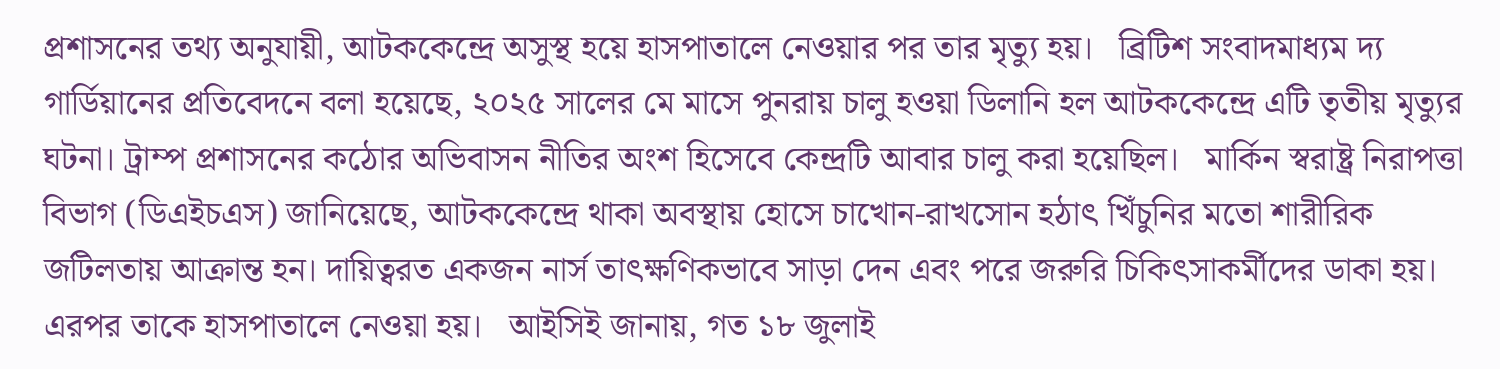প্রশাসনের তথ্য অনুযায়ী, আটককেন্দ্রে অসুস্থ হয়ে হাসপাতালে নেওয়ার পর তার মৃত্যু হয়।   ব্রিটিশ সংবাদমাধ্যম দ্য গার্ডিয়ানের প্রতিবেদনে বলা হয়েছে, ২০২৫ সালের মে মাসে পুনরায় চালু হওয়া ডিলানি হল আটককেন্দ্রে এটি তৃতীয় মৃত্যুর ঘটনা। ট্রাম্প প্রশাসনের কঠোর অভিবাসন নীতির অংশ হিসেবে কেন্দ্রটি আবার চালু করা হয়েছিল।   মার্কিন স্বরাষ্ট্র নিরাপত্তা বিভাগ (ডিএইচএস) জানিয়েছে, আটককেন্দ্রে থাকা অবস্থায় হোসে চাখোন-রাখসোন হঠাৎ খিঁচুনির মতো শারীরিক জটিলতায় আক্রান্ত হন। দায়িত্বরত একজন নার্স তাৎক্ষণিকভাবে সাড়া দেন এবং পরে জরুরি চিকিৎসাকর্মীদের ডাকা হয়। এরপর তাকে হাসপাতালে নেওয়া হয়।   আইসিই জানায়, গত ১৮ জুলাই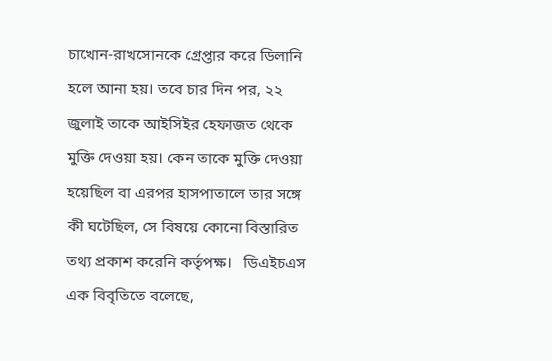চাখোন-রাখসোনকে গ্রেপ্তার করে ডিলানি হলে আনা হয়। তবে চার দিন পর, ২২ জুলাই তাকে আইসিইর হেফাজত থেকে মুক্তি দেওয়া হয়। কেন তাকে মুক্তি দেওয়া হয়েছিল বা এরপর হাসপাতালে তার সঙ্গে কী ঘটেছিল, সে বিষয়ে কোনো বিস্তারিত তথ্য প্রকাশ করেনি কর্তৃপক্ষ।   ডিএইচএস এক বিবৃতিতে বলেছে,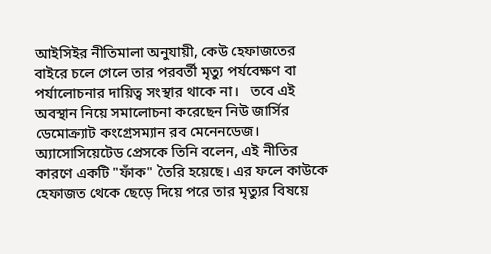আইসিইর নীতিমালা অনুযায়ী, কেউ হেফাজতের বাইরে চলে গেলে তার পরবর্তী মৃত্যু পর্যবেক্ষণ বা পর্যালোচনার দায়িত্ব সংস্থার থাকে না।   তবে এই অবস্থান নিয়ে সমালোচনা করেছেন নিউ জার্সির ডেমোক্র্যাট কংগ্রেসম্যান রব মেনেনডেজ। অ্যাসোসিয়েটেড প্রেসকে তিনি বলেন, এই নীতির কারণে একটি "ফাঁক" তৈরি হয়েছে। এর ফলে কাউকে হেফাজত থেকে ছেড়ে দিয়ে পরে তার মৃত্যুর বিষয়ে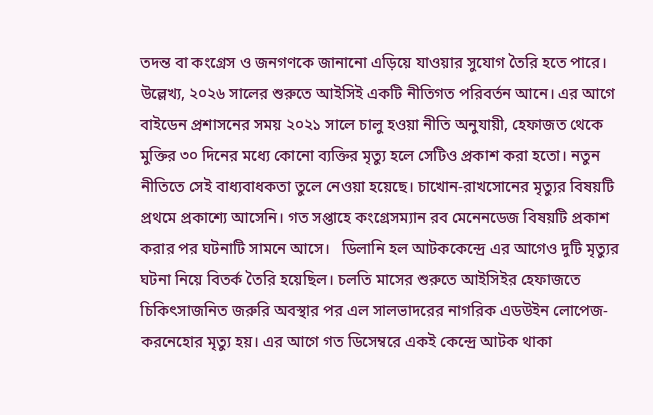তদন্ত বা কংগ্রেস ও জনগণকে জানানো এড়িয়ে যাওয়ার সুযোগ তৈরি হতে পারে।   উল্লেখ্য, ২০২৬ সালের শুরুতে আইসিই একটি নীতিগত পরিবর্তন আনে। এর আগে বাইডেন প্রশাসনের সময় ২০২১ সালে চালু হওয়া নীতি অনুযায়ী, হেফাজত থেকে মুক্তির ৩০ দিনের মধ্যে কোনো ব্যক্তির মৃত্যু হলে সেটিও প্রকাশ করা হতো। নতুন নীতিতে সেই বাধ্যবাধকতা তুলে নেওয়া হয়েছে। চাখোন-রাখসোনের মৃত্যুর বিষয়টি প্রথমে প্রকাশ্যে আসেনি। গত সপ্তাহে কংগ্রেসম্যান রব মেনেনডেজ বিষয়টি প্রকাশ করার পর ঘটনাটি সামনে আসে।   ডিলানি হল আটককেন্দ্রে এর আগেও দুটি মৃত্যুর ঘটনা নিয়ে বিতর্ক তৈরি হয়েছিল। চলতি মাসের শুরুতে আইসিইর হেফাজতে চিকিৎসাজনিত জরুরি অবস্থার পর এল সালভাদরের নাগরিক এডউইন লোপেজ-করনেহোর মৃত্যু হয়। এর আগে গত ডিসেম্বরে একই কেন্দ্রে আটক থাকা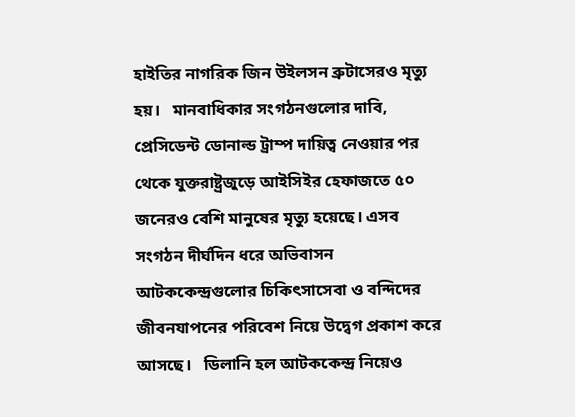হাইতির নাগরিক জিন উইলসন ব্রুটাসেরও মৃত্যু হয়।   মানবাধিকার সংগঠনগুলোর দাবি, প্রেসিডেন্ট ডোনাল্ড ট্রাম্প দায়িত্ব নেওয়ার পর থেকে যুক্তরাষ্ট্রজুড়ে আইসিইর হেফাজতে ৫০ জনেরও বেশি মানুষের মৃত্যু হয়েছে। এসব সংগঠন দীর্ঘদিন ধরে অভিবাসন আটককেন্দ্রগুলোর চিকিৎসাসেবা ও বন্দিদের জীবনযাপনের পরিবেশ নিয়ে উদ্বেগ প্রকাশ করে আসছে।   ডিলানি হল আটককেন্দ্র নিয়েও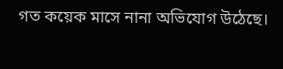গত কয়েক মাসে নানা অভিযোগ উঠেছে।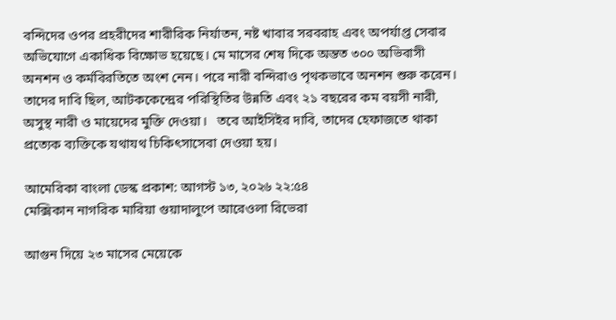বন্দিদের ওপর প্রহরীদের শারীরিক নির্যাতন, নষ্ট খাবার সরবরাহ এবং অপর্যাপ্ত সেবার অভিযোগে একাধিক বিক্ষোভ হয়েছে। মে মাসের শেষ দিকে অন্তত ৩০০ অভিবাসী অনশন ও কর্মবিরতিতে অংশ নেন। পরে নারী বন্দিরাও পৃথকভাবে অনশন শুরু করেন। তাদের দাবি ছিল, আটককেন্দ্রের পরিস্থিতির উন্নতি এবং ২১ বছরের কম বয়সী নারী, অসুস্থ নারী ও মায়েদের মুক্তি দেওয়া।   তবে আইসিইর দাবি, তাদের হেফাজতে থাকা প্রত্যেক ব্যক্তিকে যথাযথ চিকিৎসাসেবা দেওয়া হয়।

আমেরিকা বাংলা ডেস্ক প্রকাশ: আগস্ট ১৩, ২০২৬ ২২:৫৪
মেক্সিকান নাগরিক মারিয়া গুয়াদালুপে আরেওলা রিভেরা

আগুন দিয়ে ২৩ মাসের মেয়েকে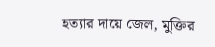হত্যার দায়ে জেল, মুক্তির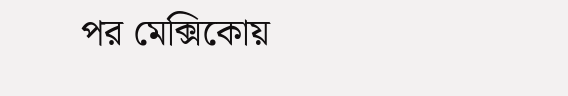পর মেক্সিকোয়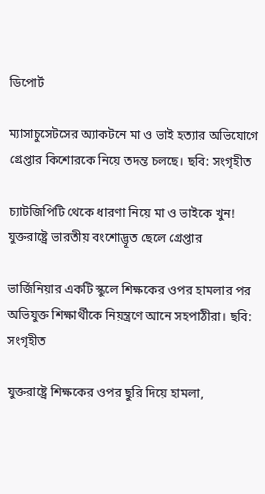ডিপোর্ট

ম্যাসাচুসেটসের অ্যাকটনে মা ও ভাই হত্যার অভিযোগে গ্রেপ্তার কিশোরকে নিয়ে তদন্ত চলছে। ছবি: সংগৃহীত

চ্যাটজিপিটি থেকে ধারণা নিয়ে মা ও ভাইকে খুন! যুক্তরাষ্ট্রে ভারতীয় বংশোদ্ভূত ছেলে গ্রেপ্তার

ভার্জিনিয়ার একটি স্কুলে শিক্ষকের ওপর হামলার পর অভিযুক্ত শিক্ষার্থীকে নিয়ন্ত্রণে আনে সহপাঠীরা। ছবি: সংগৃহীত

যুক্তরাষ্ট্রে শিক্ষকের ওপর ছুরি দিয়ে হামলা,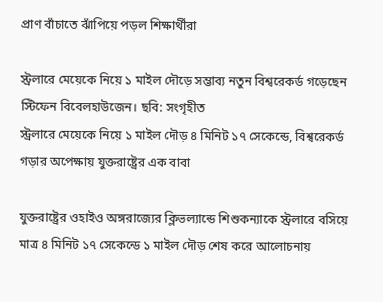প্রাণ বাঁচাতে ঝাঁপিয়ে পড়ল শিক্ষার্থীরা

স্ট্রলারে মেয়েকে নিয়ে ১ মাইল দৌড়ে সম্ভাব্য নতুন বিশ্বরেকর্ড গড়েছেন স্টিফেন বিবেলহাউজেন। ছবি: সংগৃহীত
স্ট্রলারে মেয়েকে নিয়ে ১ মাইল দৌড় ৪ মিনিট ১৭ সেকেন্ডে, বিশ্বরেকর্ড গড়ার অপেক্ষায় যুক্তরাষ্ট্রের এক বাবা

যুক্তরাষ্ট্রের ওহাইও অঙ্গরাজ্যের ক্লিভল্যান্ডে শিশুকন্যাকে স্ট্রলারে বসিয়ে মাত্র ৪ মিনিট ১৭ সেকেন্ডে ১ মাইল দৌড় শেষ করে আলোচনায়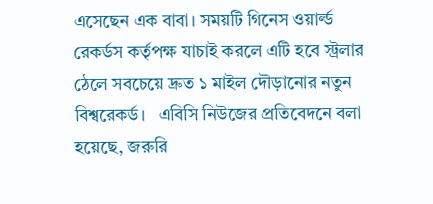এসেছেন এক বাবা। সময়টি গিনেস ওয়ার্ল্ড রেকর্ডস কর্তৃপক্ষ যাচাই করলে এটি হবে স্ট্রলার ঠেলে সবচেয়ে দ্রুত ১ মাইল দৌড়ানোর নতুন বিশ্বরেকর্ড।   এবিসি নিউজের প্রতিবেদনে বলা হয়েছে, জরুরি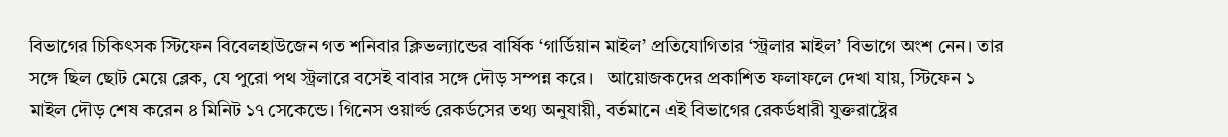বিভাগের চিকিৎসক স্টিফেন বিবেলহাউজেন গত শনিবার ক্লিভল্যান্ডের বার্ষিক ‘গার্ডিয়ান মাইল’ প্রতিযোগিতার ‘স্ট্রলার মাইল’ বিভাগে অংশ নেন। তার সঙ্গে ছিল ছোট মেয়ে ব্লেক, যে পুরো পথ স্ট্রলারে বসেই বাবার সঙ্গে দৌড় সম্পন্ন করে।   আয়োজকদের প্রকাশিত ফলাফলে দেখা যায়, স্টিফেন ১ মাইল দৌড় শেষ করেন ৪ মিনিট ১৭ সেকেন্ডে। গিনেস ওয়ার্ল্ড রেকর্ডসের তথ্য অনুযায়ী, বর্তমানে এই বিভাগের রেকর্ডধারী যুক্তরাষ্ট্রের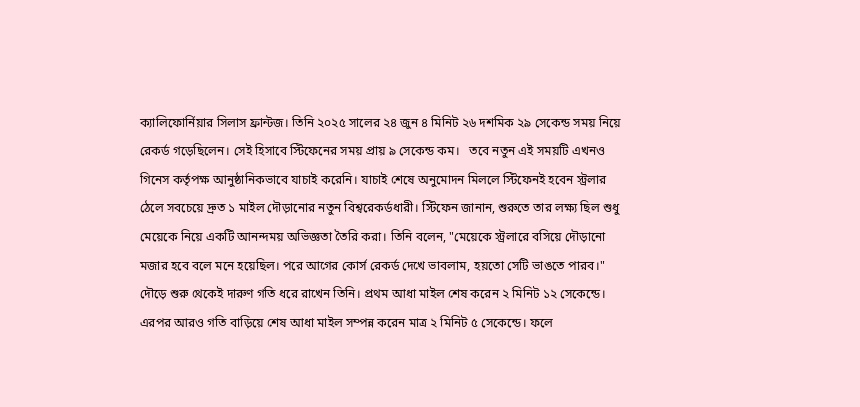ক্যালিফোর্নিয়ার সিলাস ফ্রান্টজ। তিনি ২০২৫ সালের ২৪ জুন ৪ মিনিট ২৬ দশমিক ২৯ সেকেন্ড সময় নিয়ে রেকর্ড গড়েছিলেন। সেই হিসাবে স্টিফেনের সময় প্রায় ৯ সেকেন্ড কম।   তবে নতুন এই সময়টি এখনও গিনেস কর্তৃপক্ষ আনুষ্ঠানিকভাবে যাচাই করেনি। যাচাই শেষে অনুমোদন মিললে স্টিফেনই হবেন স্ট্রলার ঠেলে সবচেয়ে দ্রুত ১ মাইল দৌড়ানোর নতুন বিশ্বরেকর্ডধারী। স্টিফেন জানান, শুরুতে তার লক্ষ্য ছিল শুধু মেয়েকে নিয়ে একটি আনন্দময় অভিজ্ঞতা তৈরি করা। তিনি বলেন, "মেয়েকে স্ট্রলারে বসিয়ে দৌড়ানো মজার হবে বলে মনে হয়েছিল। পরে আগের কোর্স রেকর্ড দেখে ভাবলাম, হয়তো সেটি ভাঙতে পারব।" দৌড়ে শুরু থেকেই দারুণ গতি ধরে রাখেন তিনি। প্রথম আধা মাইল শেষ করেন ২ মিনিট ১২ সেকেন্ডে। এরপর আরও গতি বাড়িয়ে শেষ আধা মাইল সম্পন্ন করেন মাত্র ২ মিনিট ৫ সেকেন্ডে। ফলে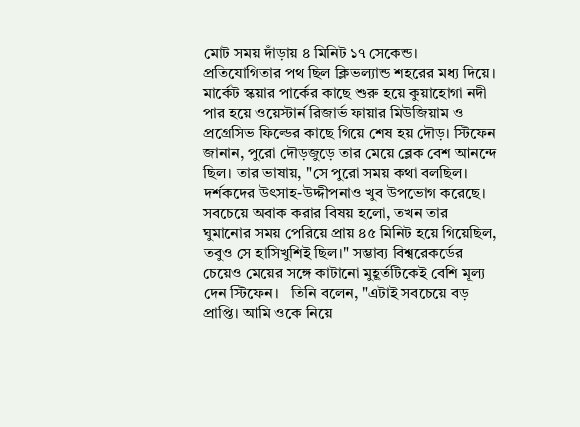মোট সময় দাঁড়ায় ৪ মিনিট ১৭ সেকেন্ড।   প্রতিযোগিতার পথ ছিল ক্লিভল্যান্ড শহরের মধ্য দিয়ে। মার্কেট স্কয়ার পার্কের কাছে শুরু হয়ে কুয়াহোগা নদী পার হয়ে ওয়েস্টার্ন রিজার্ভ ফায়ার মিউজিয়াম ও প্রগ্রেসিভ ফিল্ডের কাছে গিয়ে শেষ হয় দৌড়। স্টিফেন জানান, পুরো দৌড়জুড়ে তার মেয়ে ব্লেক বেশ আনন্দে ছিল। তার ভাষায়, "সে পুরো সময় কথা বলছিল। দর্শকদের উৎসাহ-উদ্দীপনাও খুব উপভোগ করেছে। সবচেয়ে অবাক করার বিষয় হলো, তখন তার ঘুমানোর সময় পেরিয়ে প্রায় ৪৫ মিনিট হয়ে গিয়েছিল, তবুও সে হাসিখুশিই ছিল।" সম্ভাব্য বিশ্বরেকর্ডের চেয়েও মেয়ের সঙ্গে কাটানো মুহূর্তটিকেই বেশি মূল্য দেন স্টিফেন।   তিনি বলেন, "এটাই সবচেয়ে বড় প্রাপ্তি। আমি ওকে নিয়ে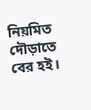নিয়মিত দৌড়াতে বের হই।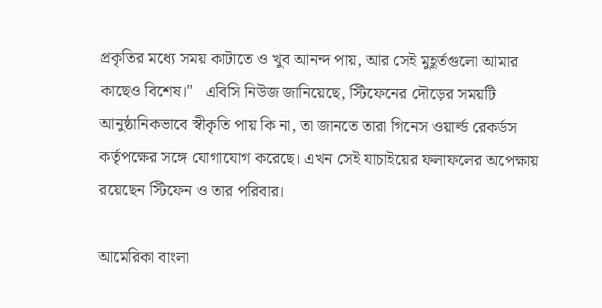প্রকৃতির মধ্যে সময় কাটাতে ও খুব আনন্দ পায়, আর সেই মুহূর্তগুলো আমার কাছেও বিশেষ।"   এবিসি নিউজ জানিয়েছে, স্টিফেনের দৌড়ের সময়টি আনুষ্ঠানিকভাবে স্বীকৃতি পায় কি না, তা জানতে তারা গিনেস ওয়ার্ল্ড রেকর্ডস কর্তৃপক্ষের সঙ্গে যোগাযোগ করেছে। এখন সেই যাচাইয়ের ফলাফলের অপেক্ষায় রয়েছেন স্টিফেন ও তার পরিবার।

আমেরিকা বাংলা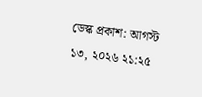ডেস্ক প্রকাশ: আগস্ট ১৩, ২০২৬ ২১:২৫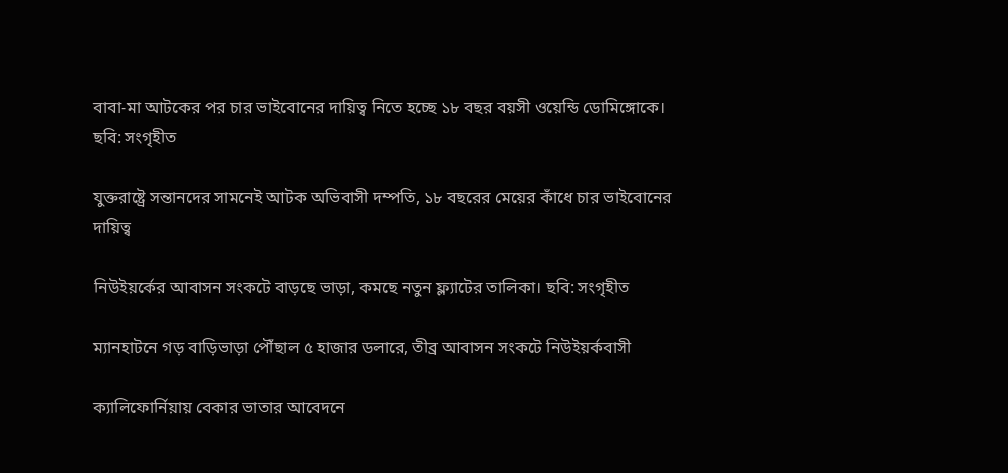বাবা-মা আটকের পর চার ভাইবোনের দায়িত্ব নিতে হচ্ছে ১৮ বছর বয়সী ওয়েন্ডি ডোমিঙ্গোকে। ছবি: সংগৃহীত

যুক্তরাষ্ট্রে সন্তানদের সামনেই আটক অভিবাসী দম্পতি, ১৮ বছরের মেয়ের কাঁধে চার ভাইবোনের দায়িত্ব

নিউইয়র্কের আবাসন সংকটে বাড়ছে ভাড়া, কমছে নতুন ফ্ল্যাটের তালিকা। ছবি: সংগৃহীত

ম্যানহাটনে গড় বাড়িভাড়া পৌঁছাল ৫ হাজার ডলারে, তীব্র আবাসন সংকটে নিউইয়র্কবাসী

ক্যালিফোর্নিয়ায় বেকার ভাতার আবেদনে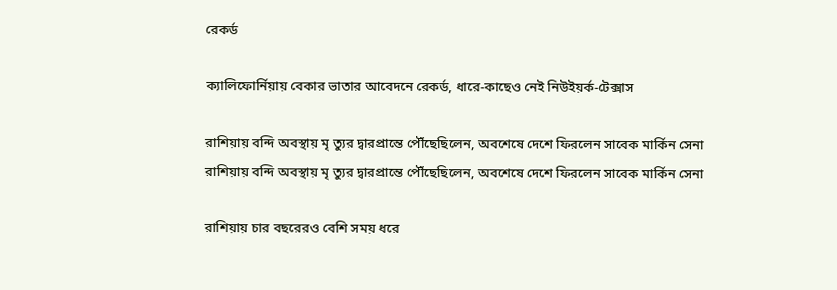রেকর্ড

ক্যালিফোর্নিয়ায় বেকার ভাতার আবেদনে রেকর্ড, ধারে-কাছেও নেই নিউইয়র্ক-টেক্সাস

রাশিয়ায় বন্দি অবস্থায় মৃ ত্যুর দ্বারপ্রান্তে পৌঁছেছিলেন, অবশেষে দেশে ফিরলেন সাবেক মার্কিন সেনা
রাশিয়ায় বন্দি অবস্থায় মৃ ত্যুর দ্বারপ্রান্তে পৌঁছেছিলেন, অবশেষে দেশে ফিরলেন সাবেক মার্কিন সেনা

রাশিয়ায় চার বছরেরও বেশি সময় ধরে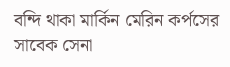বন্দি থাকা মার্কিন মেরিন কর্পসের সাবেক সেনা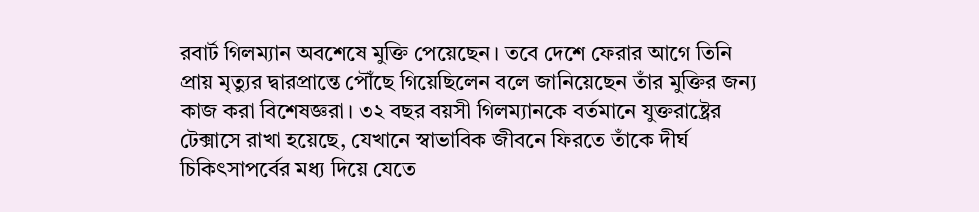রবার্ট গিলম্যান অবশেষে মুক্তি পেয়েছেন। তবে দেশে ফেরার আগে তিনি প্রায় মৃত্যুর দ্বারপ্রান্তে পৌঁছে গিয়েছিলেন বলে জানিয়েছেন তাঁর মুক্তির জন্য কাজ করা বিশেষজ্ঞরা। ৩২ বছর বয়সী গিলম্যানকে বর্তমানে যুক্তরাষ্ট্রের টেক্সাসে রাখা হয়েছে, যেখানে স্বাভাবিক জীবনে ফিরতে তাঁকে দীর্ঘ চিকিৎসাপর্বের মধ্য দিয়ে যেতে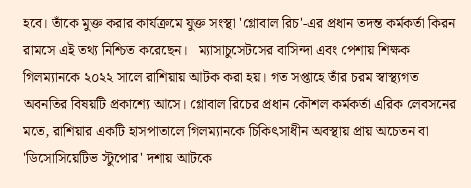হবে। তাঁকে মুক্ত করার কার্যক্রমে যুক্ত সংস্থা 'গ্লোবাল রিচ'-এর প্রধান তদন্ত কর্মকর্তা কিরন রামসে এই তথ্য নিশ্চিত করেছেন।   ম্যাসাচুসেটসের বাসিন্দা এবং পেশায় শিক্ষক গিলম্যানকে ২০২২ সালে রাশিয়ায় আটক করা হয়। গত সপ্তাহে তাঁর চরম স্বাস্থ্যগত অবনতির বিষয়টি প্রকাশ্যে আসে। গ্লোবাল রিচের প্রধান কৌশল কর্মকর্তা এরিক লেবসনের মতে, রাশিয়ার একটি হাসপাতালে গিলম্যানকে চিকিৎসাধীন অবস্থায় প্রায় অচেতন বা 'ডিসোসিয়েটিভ স্টুপোর' দশায় আটকে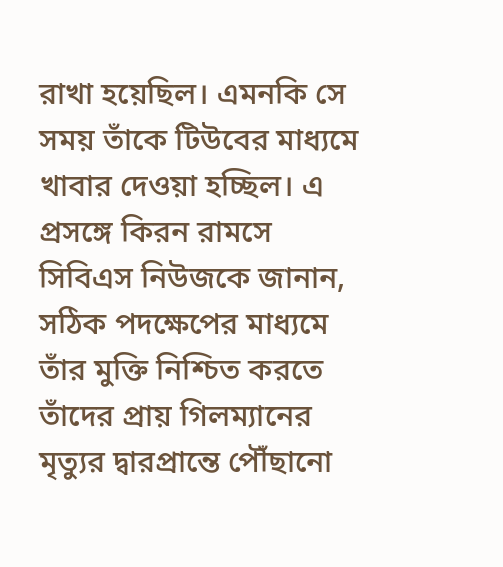রাখা হয়েছিল। এমনকি সে সময় তাঁকে টিউবের মাধ্যমে খাবার দেওয়া হচ্ছিল। এ প্রসঙ্গে কিরন রামসে সিবিএস নিউজকে জানান, সঠিক পদক্ষেপের মাধ্যমে তাঁর মুক্তি নিশ্চিত করতে তাঁদের প্রায় গিলম্যানের মৃত্যুর দ্বারপ্রান্তে পৌঁছানো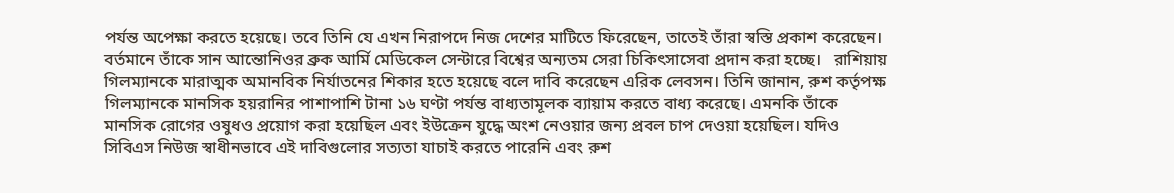পর্যন্ত অপেক্ষা করতে হয়েছে। তবে তিনি যে এখন নিরাপদে নিজ দেশের মাটিতে ফিরেছেন, তাতেই তাঁরা স্বস্তি প্রকাশ করেছেন। বর্তমানে তাঁকে সান আন্তোনিওর ব্রুক আর্মি মেডিকেল সেন্টারে বিশ্বের অন্যতম সেরা চিকিৎসাসেবা প্রদান করা হচ্ছে।   রাশিয়ায় গিলম্যানকে মারাত্মক অমানবিক নির্যাতনের শিকার হতে হয়েছে বলে দাবি করেছেন এরিক লেবসন। তিনি জানান, রুশ কর্তৃপক্ষ গিলম্যানকে মানসিক হয়রানির পাশাপাশি টানা ১৬ ঘণ্টা পর্যন্ত বাধ্যতামূলক ব্যায়াম করতে বাধ্য করেছে। এমনকি তাঁকে মানসিক রোগের ওষুধও প্রয়োগ করা হয়েছিল এবং ইউক্রেন যুদ্ধে অংশ নেওয়ার জন্য প্রবল চাপ দেওয়া হয়েছিল। যদিও সিবিএস নিউজ স্বাধীনভাবে এই দাবিগুলোর সত্যতা যাচাই করতে পারেনি এবং রুশ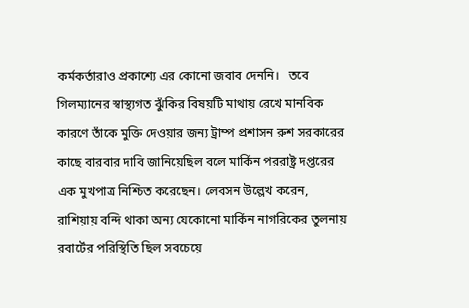কর্মকর্তারাও প্রকাশ্যে এর কোনো জবাব দেননি।   তবে গিলম্যানের স্বাস্থ্যগত ঝুঁকির বিষয়টি মাথায় রেখে মানবিক কারণে তাঁকে মুক্তি দেওয়ার জন্য ট্রাম্প প্রশাসন রুশ সরকারের কাছে বারবার দাবি জানিয়েছিল বলে মার্কিন পররাষ্ট্র দপ্তরের এক মুখপাত্র নিশ্চিত করেছেন। লেবসন উল্লেখ করেন, রাশিয়ায় বন্দি থাকা অন্য যেকোনো মার্কিন নাগরিকের তুলনায় রবার্টের পরিস্থিতি ছিল সবচেয়ে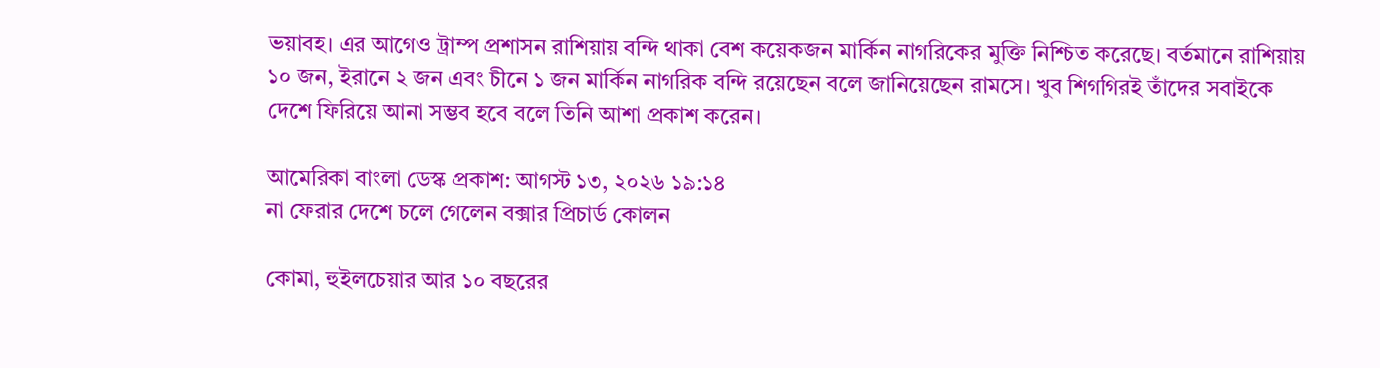ভয়াবহ। এর আগেও ট্রাম্প প্রশাসন রাশিয়ায় বন্দি থাকা বেশ কয়েকজন মার্কিন নাগরিকের মুক্তি নিশ্চিত করেছে। বর্তমানে রাশিয়ায় ১০ জন, ইরানে ২ জন এবং চীনে ১ জন মার্কিন নাগরিক বন্দি রয়েছেন বলে জানিয়েছেন রামসে। খুব শিগগিরই তাঁদের সবাইকে দেশে ফিরিয়ে আনা সম্ভব হবে বলে তিনি আশা প্রকাশ করেন।

আমেরিকা বাংলা ডেস্ক প্রকাশ: আগস্ট ১৩, ২০২৬ ১৯:১৪
না ফেরার দেশে চলে গেলেন বক্সার প্রিচার্ড কোলন

কোমা, হুইলচেয়ার আর ১০ বছরের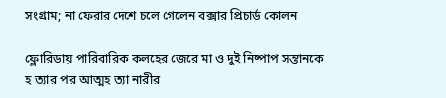সংগ্রাম; না ফেরার দেশে চলে গেলেন বক্সার প্রিচার্ড কোলন

ফ্লোরিডায় পারিবারিক কলহের জেরে মা ও দুই নিষ্পাপ সন্তানকে হ ত্যার পর আত্মহ ত্যা নারীর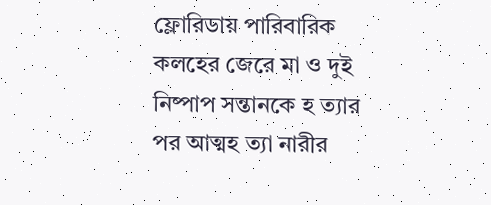ফ্লোরিডায় পারিবারিক কলহের জেরে মা ও দুই নিষ্পাপ সন্তানকে হ ত্যার পর আত্মহ ত্যা নারীর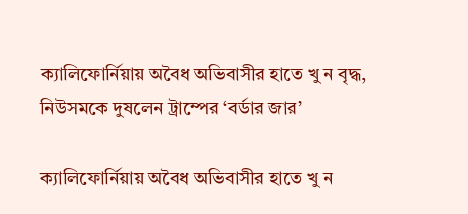ক্যালিফোর্নিয়ায় অবৈধ অভিবাসীর হাতে খু ন বৃদ্ধ, নিউসমকে দুষলেন ট্রাম্পের ‘বর্ডার জার’

ক্যালিফোর্নিয়ায় অবৈধ অভিবাসীর হাতে খু ন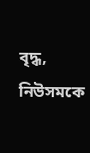বৃদ্ধ, নিউসমকে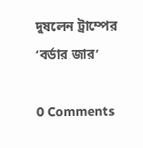দুষলেন ট্রাম্পের ‘বর্ডার জার’

0 Comments